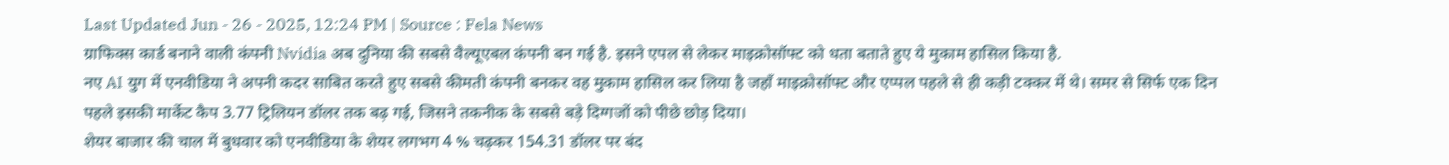Last Updated Jun - 26 - 2025, 12:24 PM | Source : Fela News
ग्राफिक्स कार्ड बनाने वाली कंपनी Nvidia अब दुनिया की सबसे वैल्यूएबल कंपनी बन गई है. इसने एपल से लेकर माइक्रोसॉफ्ट को धता बताते हुए ये मुकाम हासिल किया है.
नए AI युग में एनवीडिया ने अपनी कदर साबित करते हुए सबसे कीमती कंपनी बनकर वह मुकाम हासिल कर लिया है जहाँ माइक्रोसॉफ्ट और एप्पल पहले से ही कड़ी टक्कर में थे। समर से सिर्फ एक दिन पहले इसकी मार्केट कैप 3.77 ट्रिलियन डॉलर तक बढ़ गई, जिसने तकनीक के सबसे बड़े दिग्गजों को पीछे छोड़ दिया।
शेयर बाजार की चाल में बुधवार को एनवीडिया के शेयर लगभग 4 % चढ़कर 154.31 डॉलर पर बंद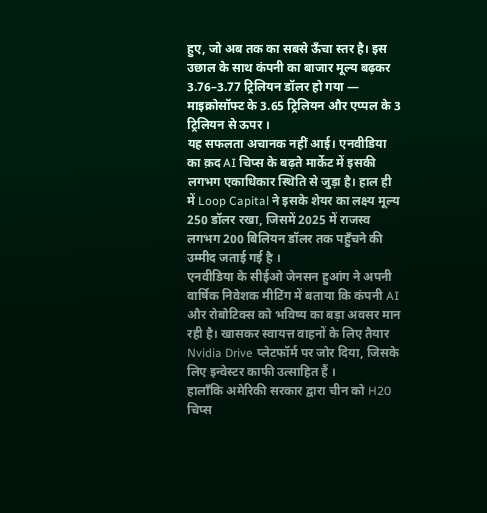हुए, जो अब तक का सबसे ऊँचा स्तर है। इस उछाल के साथ कंपनी का बाजार मूल्य बढ़कर 3.76–3.77 ट्रिलियन डॉलर हो गया — माइक्रोसॉफ्ट के 3.65 ट्रिलियन और एप्पल के 3 ट्रिलियन से ऊपर ।
यह सफलता अचानक नहीं आई। एनवीडिया का क़द AI चिप्स के बढ़ते मार्केट में इसकी लगभग एकाधिकार स्थिति से जुड़ा है। हाल ही में Loop Capital ने इसके शेयर का लक्ष्य मूल्य 250 डॉलर रखा, जिसमें 2025 में राजस्व लगभग 200 बिलियन डॉलर तक पहुँचने की उम्मीद जताई गई है ।
एनवीडिया के सीईओ जेनसन हुआंग ने अपनी वार्षिक निवेशक मीटिंग में बताया कि कंपनी AI और रोबोटिक्स को भविष्य का बड़ा अवसर मान रही है। खासकर स्वायत्त वाहनों के लिए तैयार Nvidia Drive प्लेटफॉर्म पर जोर दिया, जिसके लिए इन्वेस्टर काफी उत्साहित हैं ।
हालाँकि अमेरिकी सरकार द्वारा चीन को H20 चिप्स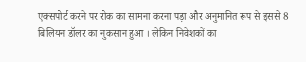एक्सपोर्ट करने पर रोक का सामना करना पड़ा और अनुमानित रूप से इससे 8 बिलियन डॉलर का नुकसान हुआ । लेकिन निवेशकों का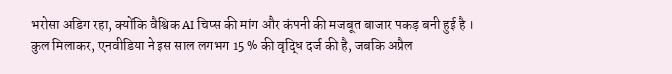भरोसा अडिग रहा, क्योंकि वैश्विक AI चिप्स की मांग और कंपनी की मजबूत बाजार पकड़ बनी हुई है ।
कुल मिलाकर, एनवीडिया ने इस साल लगभग 15 % की वृद्धि दर्ज की है, जबकि अप्रैल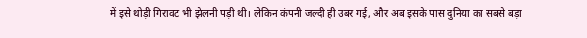में इसे थोड़ी गिरावट भी झेलनी पड़ी थी। लेकिन कंपनी जल्दी ही उबर गई, और अब इसके पास दुनिया का सबसे बड़ा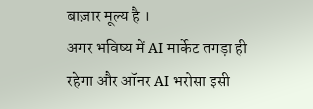बाज़ार मूल्य है ।
अगर भविष्य में AI मार्केट तगड़ा ही रहेगा और ऑनर AI भरोसा इसी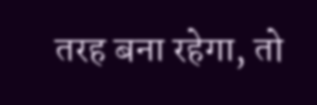तरह बना रहेगा, तो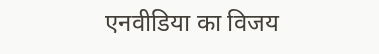एनवीडिया का विजय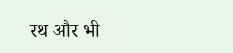रथ और भी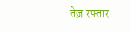तेज़ रफ्तार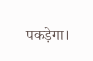पकड़ेगा।